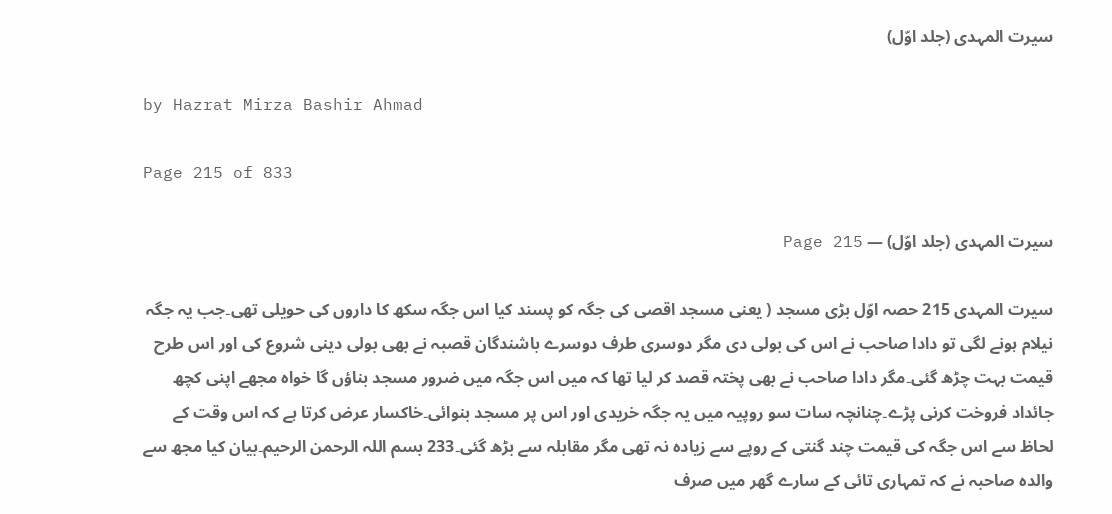سیرت المہدی (جلد اوّل)

by Hazrat Mirza Bashir Ahmad

Page 215 of 833

سیرت المہدی (جلد اوّل) — Page 215

سیرت المہدی 215 حصہ اوّل بڑی مسجد ( یعنی مسجد اقصی کی جگہ کو پسند کیا اس جگہ سکھ کا داروں کی حویلی تھی۔جب یہ جگہ نیلام ہونے لگی تو دادا صاحب نے اس کی بولی دی مگر دوسری طرف دوسرے باشندگان قصبہ نے بھی بولی دینی شروع کی اور اس طرح قیمت بہت چڑھ گئی۔مگر دادا صاحب نے بھی پختہ قصد کر لیا تھا کہ میں اس جگہ میں ضرور مسجد بناؤں گا خواہ مجھے اپنی کچھ جائداد فروخت کرنی پڑے۔چنانچہ سات سو روپیہ میں یہ جگہ خریدی اور اس پر مسجد بنوائی۔خاکسار عرض کرتا ہے کہ اس وقت کے لحاظ سے اس جگہ کی قیمت چند گنتی کے روپے سے زیادہ نہ تھی مگر مقابلہ سے بڑھ گئی۔233 بسم اللہ الرحمن الرحیم۔بیان کیا مجھ سے والدہ صاحبہ نے کہ تمہاری تائی کے سارے گھر میں صرف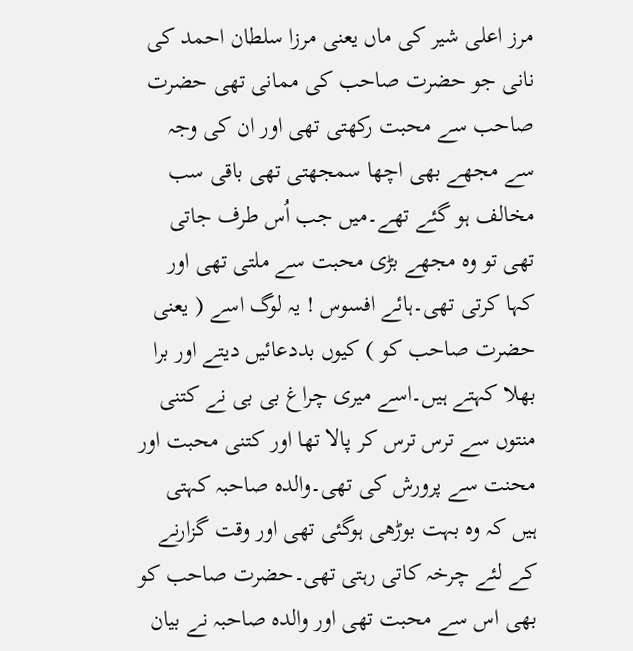مرز اعلی شیر کی ماں یعنی مرزا سلطان احمد کی نانی جو حضرت صاحب کی ممانی تھی حضرت صاحب سے محبت رکھتی تھی اور ان کی وجہ سے مجھے بھی اچھا سمجھتی تھی باقی سب مخالف ہو گئے تھے۔میں جب اُس طرف جاتی تھی تو وہ مجھے بڑی محبت سے ملتی تھی اور کہا کرتی تھی۔ہائے افسوس ! یہ لوگ اسے ( یعنی حضرت صاحب کو ) کیوں بددعائیں دیتے اور برا بھلا کہتے ہیں۔اسے میری چراغ بی بی نے کتنی منتوں سے ترس ترس کر پالا تھا اور کتنی محبت اور محنت سے پرورش کی تھی۔والدہ صاحبہ کہتی ہیں کہ وہ بہت بوڑھی ہوگئی تھی اور وقت گزارنے کے لئے چرخہ کاتی رہتی تھی۔حضرت صاحب کو بھی اس سے محبت تھی اور والدہ صاحبہ نے بیان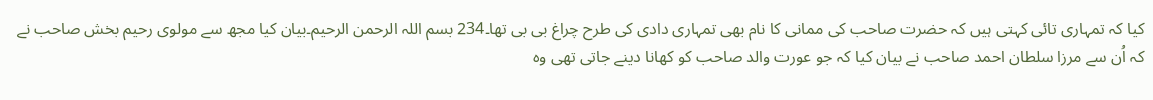کیا کہ تمہاری تائی کہتی ہیں کہ حضرت صاحب کی ممانی کا نام بھی تمہاری دادی کی طرح چراغ بی بی تھا۔234 بسم اللہ الرحمن الرحیم۔بیان کیا مجھ سے مولوی رحیم بخش صاحب نے کہ اُن سے مرزا سلطان احمد صاحب نے بیان کیا کہ جو عورت والد صاحب کو کھانا دینے جاتی تھی وہ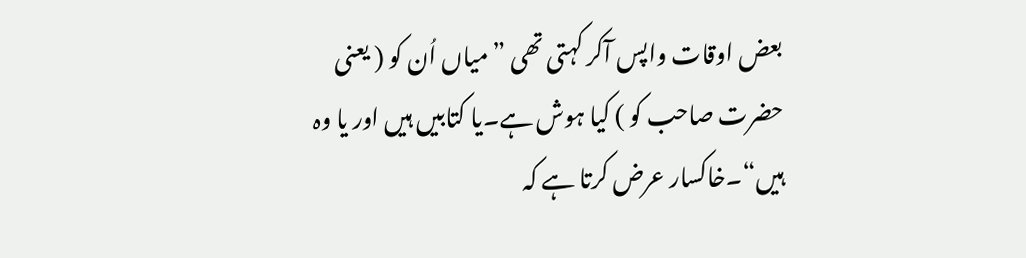بعض اوقات واپس آکر کہتی تھی ”میاں اُن کو ( یعنی حضرت صاحب کو ) کیا ہوش ہے۔یا کتابیں ہیں اور یا وہ ہیں“۔خاکسار عرض کرتا ہے کہ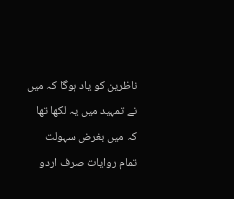ناظرین کو یاد ہوگا کہ میں نے تمہید میں یہ لکھا تھا کہ میں بغرض سہولت تمام روایات صرف اردو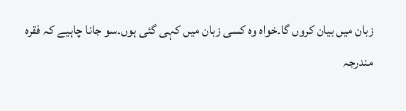زبان میں بیان کروں گا۔خواہ وہ کسی زبان میں کہی گئی ہوں۔سو جانا چاہیے کہ فقرہ مندرجہ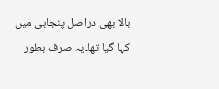بالا بھی دراصل پنجابی میں کہا گیا تھا۔یہ صرف بطور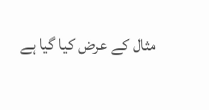مثال کے عرض کیا گیا ہے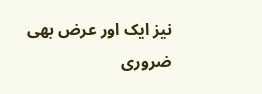نیز ایک اور عرض بھی ضروری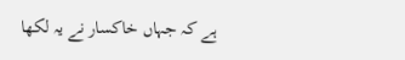ہے کہ جہاں خاکسار نے یہ لکھا